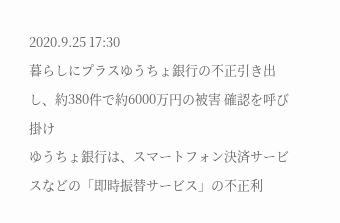2020.9.25 17:30
暮らしにプラスゆうちょ銀行の不正引き出し、約380件で約6000万円の被害 確認を呼び掛け
ゆうちょ銀行は、スマートフォン決済サービスなどの「即時振替サービス」の不正利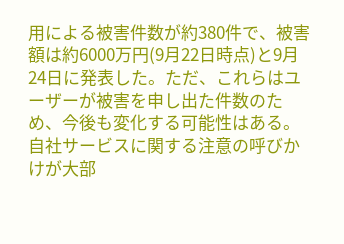用による被害件数が約380件で、被害額は約6000万円(9月22日時点)と9月24日に発表した。ただ、これらはユーザーが被害を申し出た件数のため、今後も変化する可能性はある。
自社サービスに関する注意の呼びかけが大部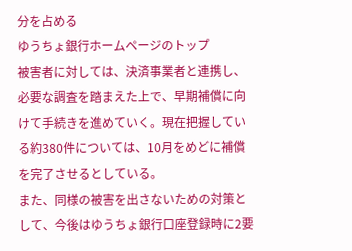分を占める
ゆうちょ銀行ホームページのトップ
被害者に対しては、決済事業者と連携し、必要な調査を踏まえた上で、早期補償に向けて手続きを進めていく。現在把握している約380件については、10月をめどに補償を完了させるとしている。
また、同様の被害を出さないための対策として、今後はゆうちょ銀行口座登録時に2要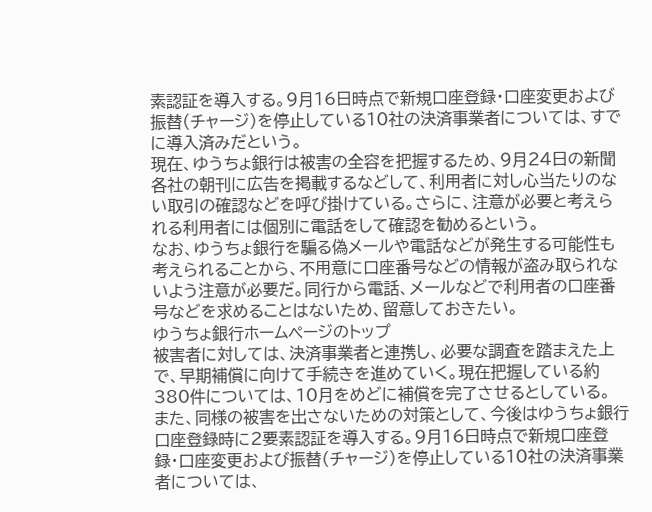素認証を導入する。9月16日時点で新規口座登録・口座変更および振替(チャージ)を停止している10社の決済事業者については、すでに導入済みだという。
現在、ゆうちょ銀行は被害の全容を把握するため、9月24日の新聞各社の朝刊に広告を掲載するなどして、利用者に対し心当たりのない取引の確認などを呼び掛けている。さらに、注意が必要と考えられる利用者には個別に電話をして確認を勧めるという。
なお、ゆうちょ銀行を騙る偽メールや電話などが発生する可能性も考えられることから、不用意に口座番号などの情報が盗み取られないよう注意が必要だ。同行から電話、メールなどで利用者の口座番号などを求めることはないため、留意しておきたい。
ゆうちょ銀行ホームページのトップ
被害者に対しては、決済事業者と連携し、必要な調査を踏まえた上で、早期補償に向けて手続きを進めていく。現在把握している約380件については、10月をめどに補償を完了させるとしている。
また、同様の被害を出さないための対策として、今後はゆうちょ銀行口座登録時に2要素認証を導入する。9月16日時点で新規口座登録・口座変更および振替(チャージ)を停止している10社の決済事業者については、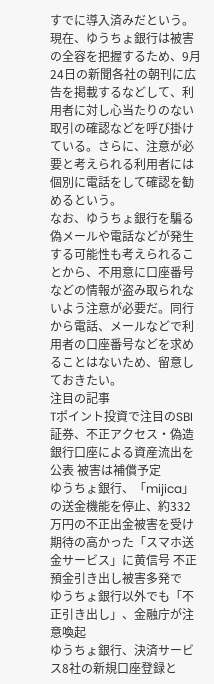すでに導入済みだという。
現在、ゆうちょ銀行は被害の全容を把握するため、9月24日の新聞各社の朝刊に広告を掲載するなどして、利用者に対し心当たりのない取引の確認などを呼び掛けている。さらに、注意が必要と考えられる利用者には個別に電話をして確認を勧めるという。
なお、ゆうちょ銀行を騙る偽メールや電話などが発生する可能性も考えられることから、不用意に口座番号などの情報が盗み取られないよう注意が必要だ。同行から電話、メールなどで利用者の口座番号などを求めることはないため、留意しておきたい。
注目の記事
Tポイント投資で注目のSBI証券、不正アクセス・偽造銀行口座による資産流出を公表 被害は補償予定
ゆうちょ銀行、「mijica」の送金機能を停止、約332万円の不正出金被害を受け
期待の高かった「スマホ送金サービス」に黄信号 不正預金引き出し被害多発で
ゆうちょ銀行以外でも「不正引き出し」、金融庁が注意喚起
ゆうちょ銀行、決済サービス8社の新規口座登録と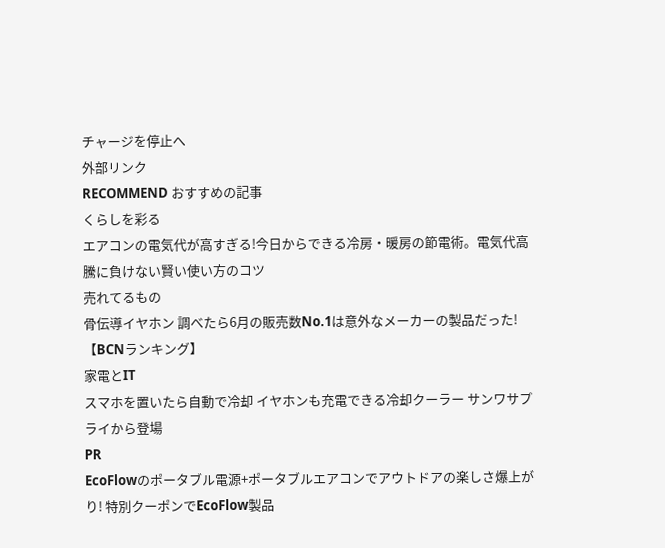チャージを停止へ
外部リンク
RECOMMEND おすすめの記事
くらしを彩る
エアコンの電気代が高すぎる!今日からできる冷房・暖房の節電術。電気代高騰に負けない賢い使い方のコツ
売れてるもの
骨伝導イヤホン 調べたら6月の販売数No.1は意外なメーカーの製品だった!【BCNランキング】
家電とIT
スマホを置いたら自動で冷却 イヤホンも充電できる冷却クーラー サンワサプライから登場
PR
EcoFlowのポータブル電源+ポータブルエアコンでアウトドアの楽しさ爆上がり! 特別クーポンでEcoFlow製品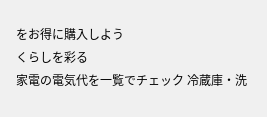をお得に購入しよう
くらしを彩る
家電の電気代を一覧でチェック 冷蔵庫・洗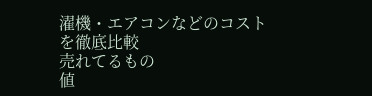濯機・エアコンなどのコストを徹底比較
売れてるもの
値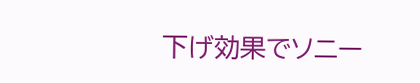下げ効果でソニー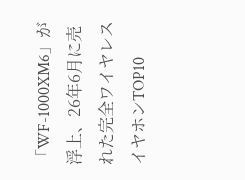「WF-1000XM6」が浮上、26年6月に売れた完全ワイヤレスイヤホンTOP10